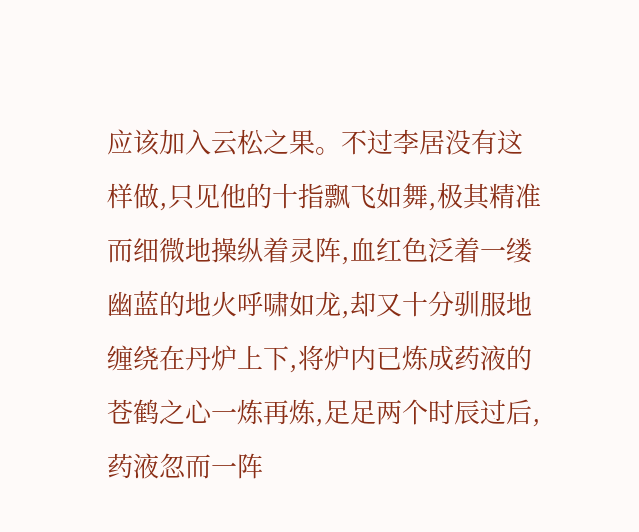应该加入云松之果。不过李居没有这样做,只见他的十指飘飞如舞,极其精准而细微地操纵着灵阵,血红色泛着一缕幽蓝的地火呼啸如龙,却又十分驯服地缠绕在丹炉上下,将炉内已炼成药液的苍鹤之心一炼再炼,足足两个时辰过后,药液忽而一阵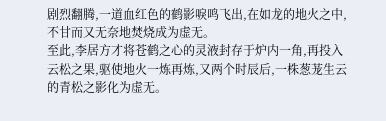剧烈翻腾,一道血红色的鹤影唳鸣飞出,在如龙的地火之中,不甘而又无奈地焚烧成为虚无。
至此,李居方才将苍鹤之心的灵液封存于炉内一角,再投入云松之果,驱使地火一炼再炼,又两个时辰后,一株葱茏生云的青松之影化为虚无。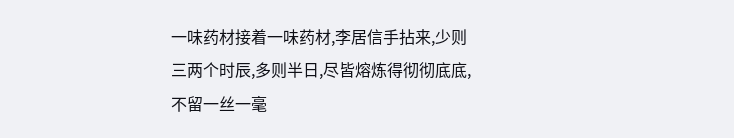一味药材接着一味药材,李居信手拈来,少则三两个时辰,多则半日,尽皆熔炼得彻彻底底,不留一丝一毫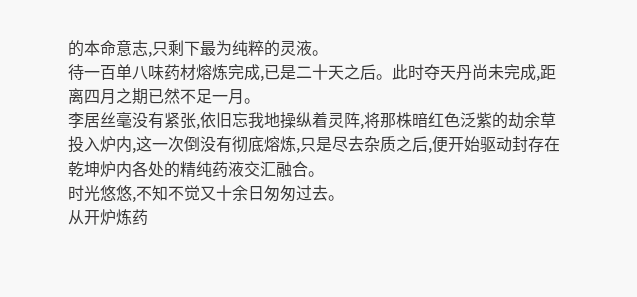的本命意志,只剩下最为纯粹的灵液。
待一百单八味药材熔炼完成,已是二十天之后。此时夺天丹尚未完成,距离四月之期已然不足一月。
李居丝毫没有紧张,依旧忘我地操纵着灵阵,将那株暗红色泛紫的劫余草投入炉内,这一次倒没有彻底熔炼,只是尽去杂质之后,便开始驱动封存在乾坤炉内各处的精纯药液交汇融合。
时光悠悠,不知不觉又十余日匆匆过去。
从开炉炼药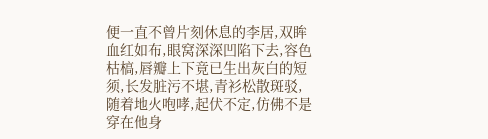便一直不曾片刻休息的李居,双眸血红如布,眼窝深深凹陷下去,容色枯槁,唇瓣上下竟已生出灰白的短须,长发脏污不堪,青衫松散斑驳,随着地火咆哮,起伏不定,仿佛不是穿在他身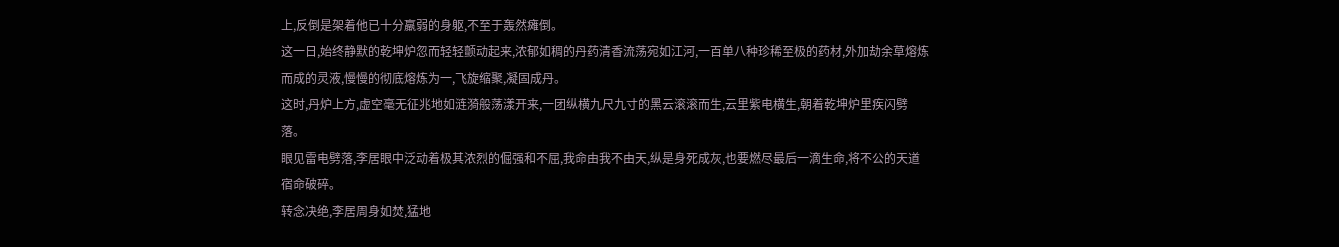上,反倒是架着他已十分羸弱的身躯,不至于轰然瘫倒。
这一日,始终静默的乾坤炉忽而轻轻颤动起来,浓郁如稠的丹药清香流荡宛如江河,一百单八种珍稀至极的药材,外加劫余草熔炼而成的灵液,慢慢的彻底熔炼为一,飞旋缩聚,凝固成丹。
这时,丹炉上方,虚空毫无征兆地如涟漪般荡漾开来,一团纵横九尺九寸的黑云滚滚而生,云里紫电横生,朝着乾坤炉里疾闪劈落。
眼见雷电劈落,李居眼中泛动着极其浓烈的倔强和不屈,我命由我不由天,纵是身死成灰,也要燃尽最后一滴生命,将不公的天道宿命破碎。
转念决绝,李居周身如焚,猛地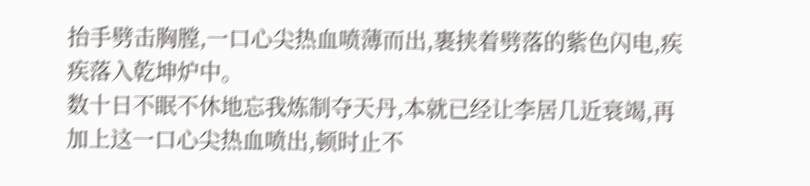抬手劈击胸膛,一口心尖热血喷薄而出,裹挟着劈落的紫色闪电,疾疾落入乾坤炉中。
数十日不眠不休地忘我炼制夺天丹,本就已经让李居几近衰竭,再加上这一口心尖热血喷出,顿时止不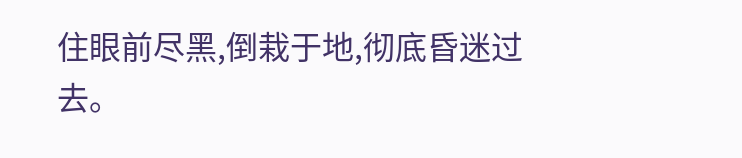住眼前尽黑,倒栽于地,彻底昏迷过去。